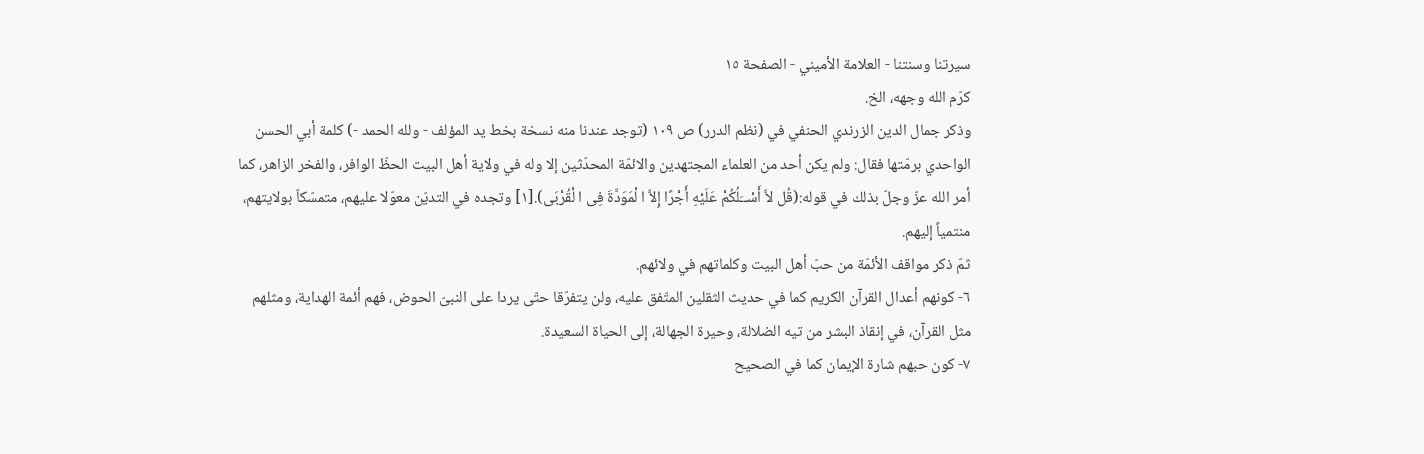سيرتنا وسنتنا - العلامة الأميني - الصفحة ١٥
كرّم الله وجهه، الخ.
وذكر جمال الدين الزرندي الحنفي في (نظم الدرر) ص ١٠٩ (توجد عندنا منه نسخة بخط يد المؤلف - ولله الحمد -) كلمة أبي الحسن الواحدي برمّتها فقال: ولم يكن أحد من العلماء المجتهدين والائمّة المحدّثين إلا وله في ولاية أهل البيت الحظّ الوافر، والفخر الزاهر، كما أمر الله عزّ وجلّ بذلك في قوله:(قُل لاَّ أَسْــَلُكُمْ عَلَيْهِ أَجْرًا إِلاَّ ا لْمَوَدَّةَ فِى ا لْقُرْبَى).[١] وتجده في التديّن معوّلا عليهم، متمسّكاّ بولايتهم، منتمياً إليهم.
ثمّ ذكر مواقف الأئمّة من حبّ أهل البيت وكلماتهم في ولائهم.
٦- كونهم أعدال القرآن الكريم كما في حديث الثقلين المتّفق عليه، ولن يتفرّقا حتّى يردا على النبىّ الحوض، فهم أئمة الهداية، ومثلهم مثل القرآن، في إنقاذ البشر من تيه الضلالة، وحيرة الجهالة، إلى الحياة السعيدة.
٧- كون حبهم شارة الإيمان كما في الصحيح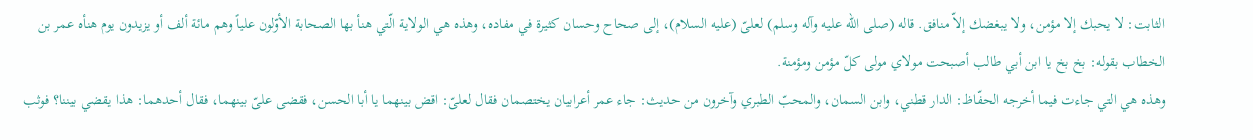الثابت: لا يحبك إلا مؤمن، ولا يبغضك إلاّ منافق. قاله (صلى الله عليه وآله وسلم) لعلىّ (عليه السلام)، إلى صحاح وحسان كثيرة في مفاده، وهذه هي الولاية الّتي هنأ بها الصحابة الأوّلون علياً وهم مائة ألف أو يزيدون يوم هنأه عمر بن الخطاب بقوله: بخ بخ يا ابن أبي طالب أصبحت مولاي مولى كلّ مؤمن ومؤمنة.
وهذه هي التي جاءت فيما أخرجه الحفّاظ: الدار قطني، وابن السمان، والمحبّ الطبري وآخرون من حديث: جاء عمر أعرابيان يختصمان فقال لعلىّ: اقض بينهما يا أبا الحسن، فقضى علىّ بينهما، فقال أحدهما: هذا يقضي بيننا؟ فوثب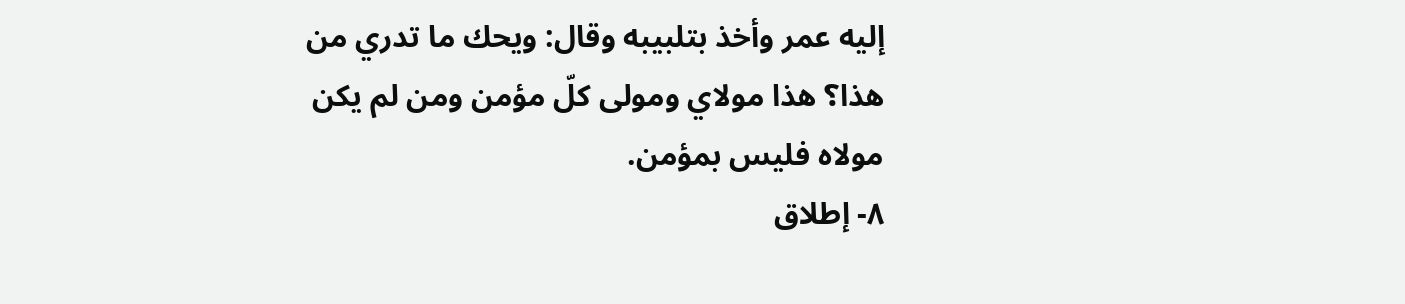إليه عمر وأخذ بتلبيبه وقال: ويحك ما تدري من هذا؟ هذا مولاي ومولى كلّ مؤمن ومن لم يكن مولاه فليس بمؤمن.
٨- إطلاق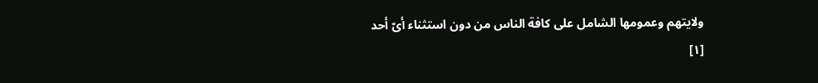ولايتهم وعمومها الشامل على كافة الناس من دون استثناء أىّ أحد
[١]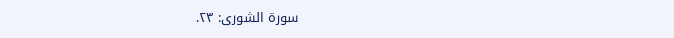سورة الشورى: ٢٣.